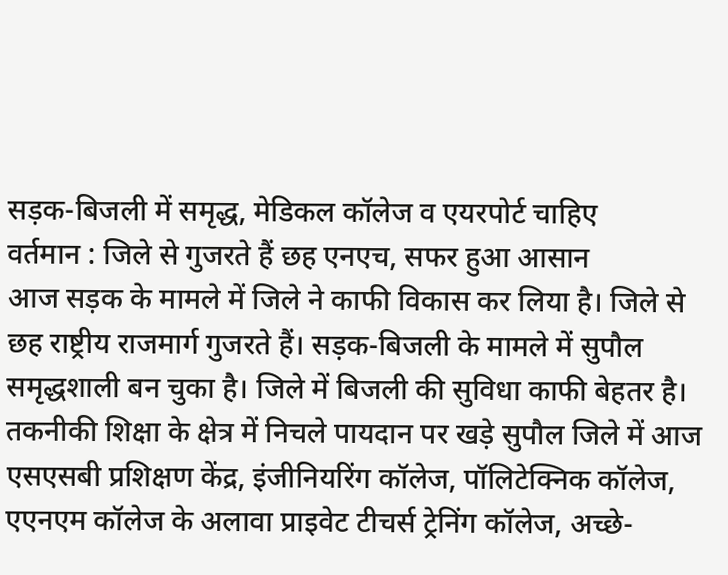सड़क-बिजली में समृद्ध, मेडिकल कॉलेज व एयरपोर्ट चाहिए
वर्तमान : जिले से गुजरते हैं छह एनएच, सफर हुआ आसान
आज सड़क के मामले में जिले ने काफी विकास कर लिया है। जिले से छह राष्ट्रीय राजमार्ग गुजरते हैं। सड़क-बिजली के मामले में सुपौल समृद्धशाली बन चुका है। जिले में बिजली की सुविधा काफी बेहतर है। तकनीकी शिक्षा के क्षेत्र में निचले पायदान पर खड़े सुपौल जिले में आज एसएसबी प्रशिक्षण केंद्र, इंजीनियरिंग कॉलेज, पॉलिटेक्निक कॉलेज, एएनएम कॉलेज के अलावा प्राइवेट टीचर्स ट्रेनिंग कॉलेज, अच्छे-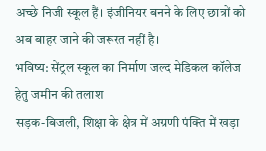अच्छे निजी स्कूल हैं। इंजीनियर बनने के लिए छात्रों को अब बाहर जाने की जरूरत नहीं है।
भविष्य: सेंट्रल स्कूल का निर्माण जल्द मेडिकल कॉलेज हेतु जमीन की तलाश
सड़क-बिजली, शिक्षा के क्षेत्र में अग्रणी पंक्ति में खड़ा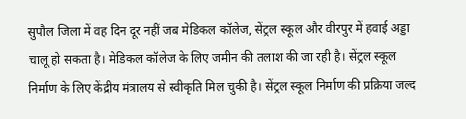सुपौल जिला में वह दिन दूर नहीं जब मेडिकल कॉलेज, सेंट्रल स्कूल और वीरपुर में हवाई अड्डा चालू हो सकता है। मेडिकल कॉलेज के लिए जमीन की तलाश की जा रही है। सेंट्रल स्कूल निर्माण के लिए केंद्रीय मंत्रालय से स्वीकृति मिल चुकी है। सेंट्रल स्कूल निर्माण की प्रक्रिया जल्द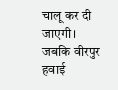चालू कर दी जाएगी। जबकि वीरपुर हवाई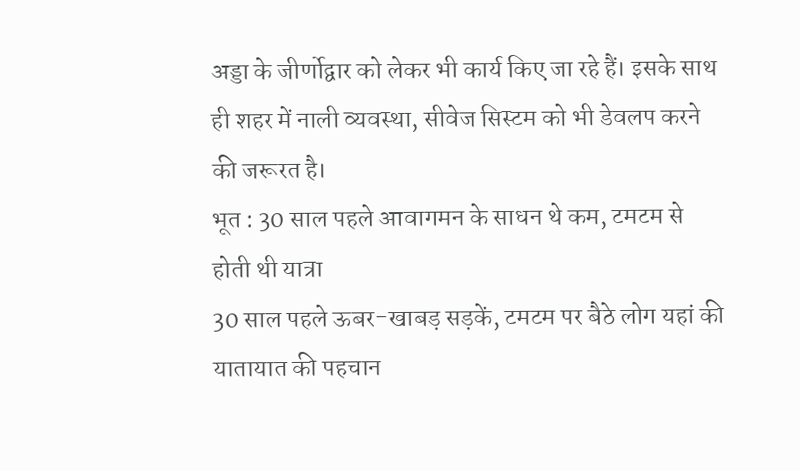अड्डा के जीर्णोद्वार को लेकर भी कार्य किए जा रहे हैं। इसके साथ ही शहर में नाली व्यवस्था, सीवेज सिस्टम को भी डेवलप करने की जरूरत है।
भूत : 30 साल पहले आवागमन के साधन थे कम, टमटम से होती थी यात्रा
30 साल पहले ऊबर-खाबड़ सड़कें, टमटम पर बैठे लोग यहां की यातायात की पहचान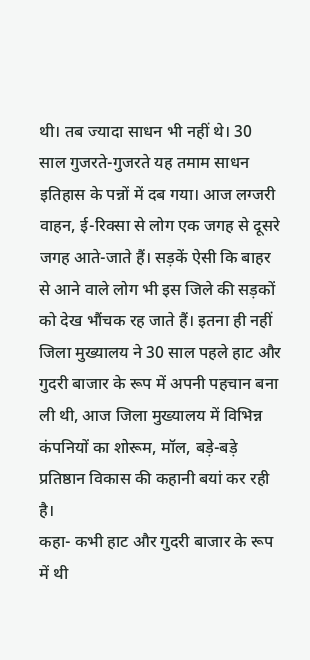थी। तब ज्यादा साधन भी नहीं थे। 30 साल गुजरते-गुजरते यह तमाम साधन इतिहास के पन्नों में दब गया। आज लग्जरी वाहन, ई-रिक्सा से लोग एक जगह से दूसरे जगह आते-जाते हैं। सड़कें ऐसी कि बाहर से आने वाले लोग भी इस जिले की सड़कों को देख भौंचक रह जाते हैं। इतना ही नहीं जिला मुख्यालय ने 30 साल पहले हाट और गुदरी बाजार के रूप में अपनी पहचान बना ली थी, आज जिला मुख्यालय में विभिन्न कंपनियों का शोरूम, मॉल, बड़े-बड़े प्रतिष्ठान विकास की कहानी बयां कर रही है।
कहा- कभी हाट और गुदरी बाजार के रूप में थी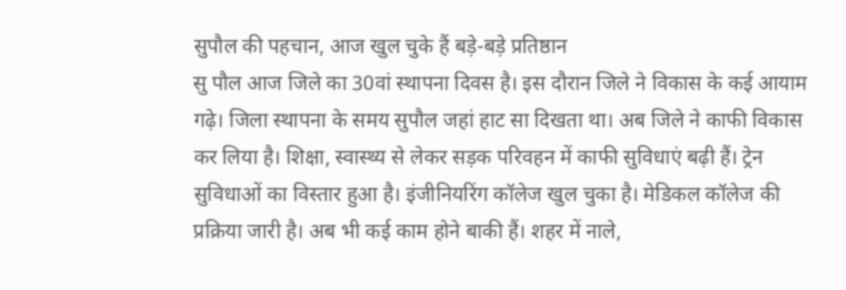सुपौल की पहचान, आज खुल चुके हैं बड़े-बड़े प्रतिष्ठान
सु पौल आज जिले का 30वां स्थापना दिवस है। इस दौरान जिले ने विकास के कई आयाम गढ़े। जिला स्थापना के समय सुपौल जहां हाट सा दिखता था। अब जिले ने काफी विकास कर लिया है। शिक्षा, स्वास्थ्य से लेकर सड़क परिवहन में काफी सुविधाएं बढ़ी हैं। ट्रेन सुविधाओं का विस्तार हुआ है। इंजीनियरिंग कॉलेज खुल चुका है। मेडिकल कॉलेज की प्रक्रिया जारी है। अब भी कई काम होने बाकी हैं। शहर में नाले,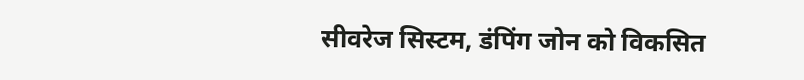सीवरेज सिस्टम, डंपिंग जोन को विकसित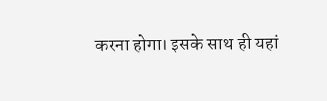करना होगा। इसके साथ ही यहां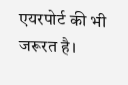एयरपोर्ट की भी जरूरत है।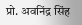प्रो. अवनिंद्र सिंह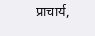प्राचार्य,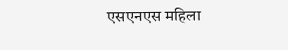एसएनएस महिला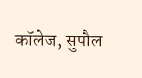कॉलेज, सुपौल